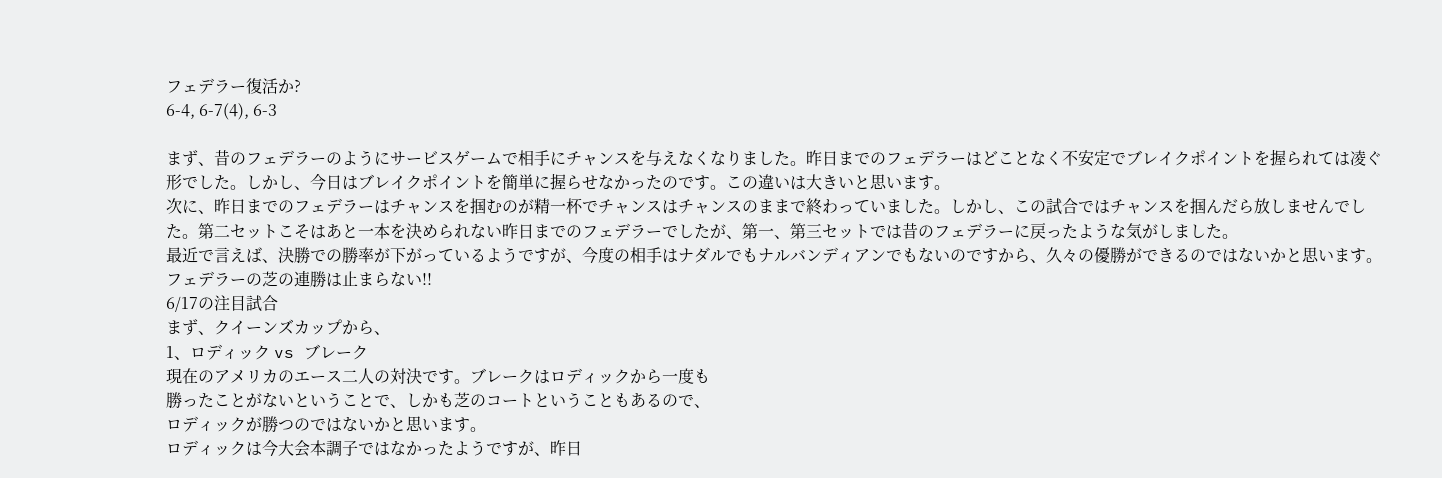フェデラー復活か?
6-4, 6-7(4), 6-3

まず、昔のフェデラーのようにサービスゲームで相手にチャンスを与えなくなりました。昨日までのフェデラーはどことなく不安定でブレイクポイントを握られては凌ぐ形でした。しかし、今日はブレイクポイントを簡単に握らせなかったのです。この違いは大きいと思います。
次に、昨日までのフェデラーはチャンスを掴むのが精一杯でチャンスはチャンスのままで終わっていました。しかし、この試合ではチャンスを掴んだら放しませんでした。第二セットこそはあと一本を決められない昨日までのフェデラーでしたが、第一、第三セットでは昔のフェデラーに戻ったような気がしました。
最近で言えば、決勝での勝率が下がっているようですが、今度の相手はナダルでもナルバンディアンでもないのですから、久々の優勝ができるのではないかと思います。
フェデラーの芝の連勝は止まらない!!
6/17の注目試合
まず、クイーンズカップから、
1、ロディック vs ブレーク
現在のアメリカのエース二人の対決です。ブレークはロディックから一度も
勝ったことがないということで、しかも芝のコートということもあるので、
ロディックが勝つのではないかと思います。
ロディックは今大会本調子ではなかったようですが、昨日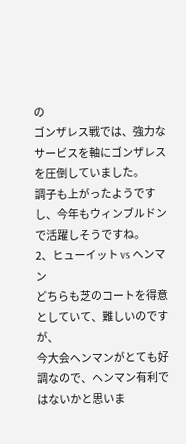の
ゴンザレス戦では、強力なサービスを軸にゴンザレスを圧倒していました。
調子も上がったようですし、今年もウィンブルドンで活躍しそうですね。
2、ヒューイット vs ヘンマン
どちらも芝のコートを得意としていて、難しいのですが、
今大会ヘンマンがとても好調なので、ヘンマン有利ではないかと思いま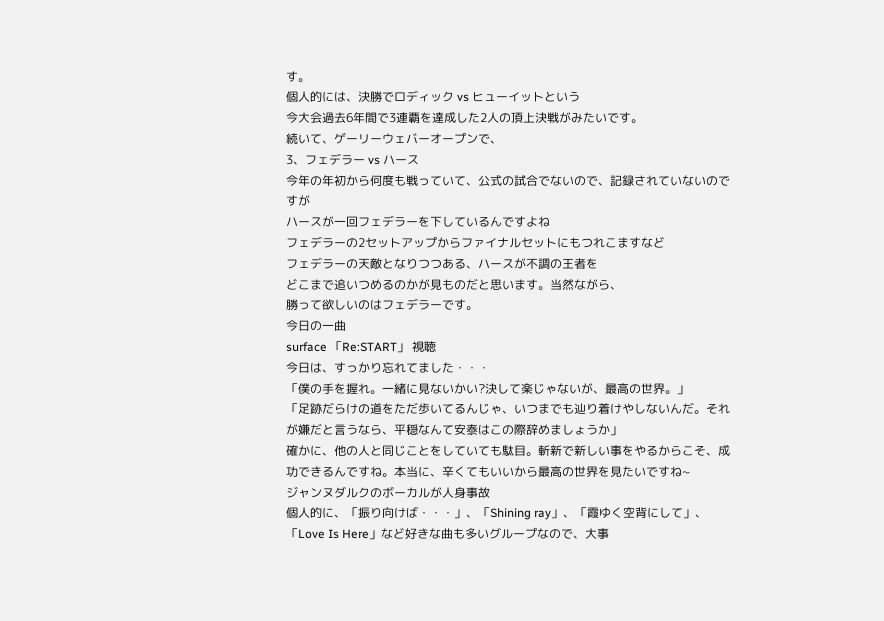す。
個人的には、決勝でロディック vs ヒューイットという
今大会過去6年間で3連覇を達成した2人の頂上決戦がみたいです。
続いて、ゲーリーウェバーオープンで、
3、フェデラー vs ハース
今年の年初から何度も戦っていて、公式の試合でないので、記録されていないのですが
ハースが一回フェデラーを下しているんですよね
フェデラーの2セットアップからファイナルセットにもつれこますなど
フェデラーの天敵となりつつある、ハースが不調の王者を
どこまで追いつめるのかが見ものだと思います。当然ながら、
勝って欲しいのはフェデラーです。
今日の一曲
surface 「Re:START」 視聴
今日は、すっかり忘れてました・・・
「僕の手を握れ。一緒に見ないかい?決して楽じゃないが、最高の世界。」
「足跡だらけの道をただ歩いてるんじゃ、いつまでも辿り着けやしないんだ。それが嫌だと言うなら、平穏なんて安泰はこの際辞めましょうか」
確かに、他の人と同じことをしていても駄目。斬新で新しい事をやるからこそ、成功できるんですね。本当に、辛くてもいいから最高の世界を見たいですね~
ジャンヌダルクのボーカルが人身事故
個人的に、「振り向けば・・・」、「Shining ray」、「霞ゆく空背にして」、「Love Is Here」など好きな曲も多いグループなので、大事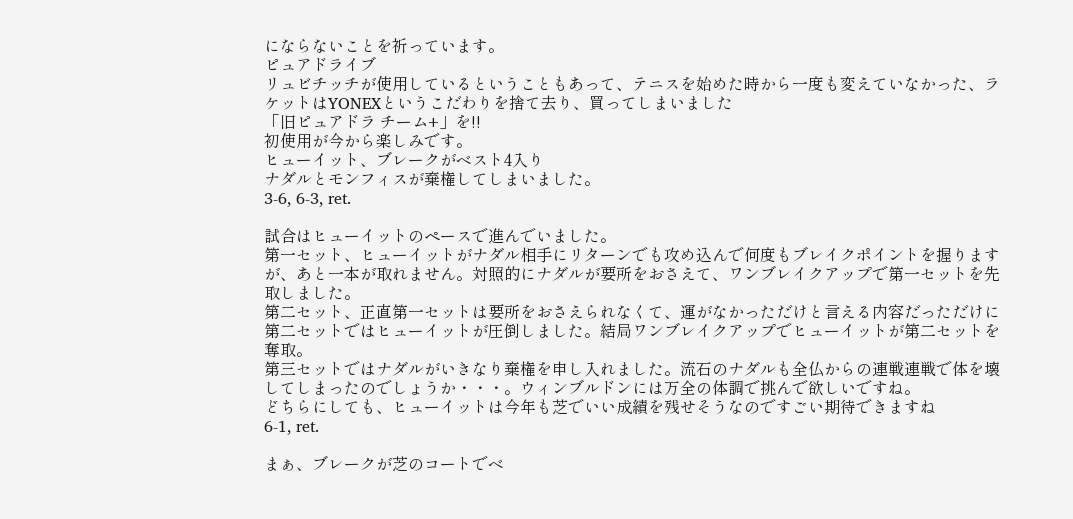にならないことを祈っています。
ピュアドライブ
リュビチッチが使用しているということもあって、テニスを始めた時から一度も変えていなかった、ラケットはYONEXというこだわりを捨て去り、買ってしまいました
「旧ピュアドラ チーム+」を!!
初使用が今から楽しみです。
ヒューイット、ブレークがベスト4入り
ナダルとモンフィスが棄権してしまいました。
3-6, 6-3, ret.

試合はヒューイットのペースで進んでいました。
第一セット、ヒューイットがナダル相手にリターンでも攻め込んで何度もブレイクポイントを握りますが、あと一本が取れません。対照的にナダルが要所をおさえて、ワンブレイクアップで第一セットを先取しました。
第二セット、正直第一セットは要所をおさえられなくて、運がなかっただけと言える内容だっただけに第二セットではヒューイットが圧倒しました。結局ワンブレイクアップでヒューイットが第二セットを奪取。
第三セットではナダルがいきなり棄権を申し入れました。流石のナダルも全仏からの連戦連戦で体を壊してしまったのでしょうか・・・。ウィンブルドンには万全の体調で挑んで欲しいですね。
どちらにしても、ヒューイットは今年も芝でいい成績を残せそうなのですごい期待できますね
6-1, ret.

まぁ、ブレークが芝のコートでベ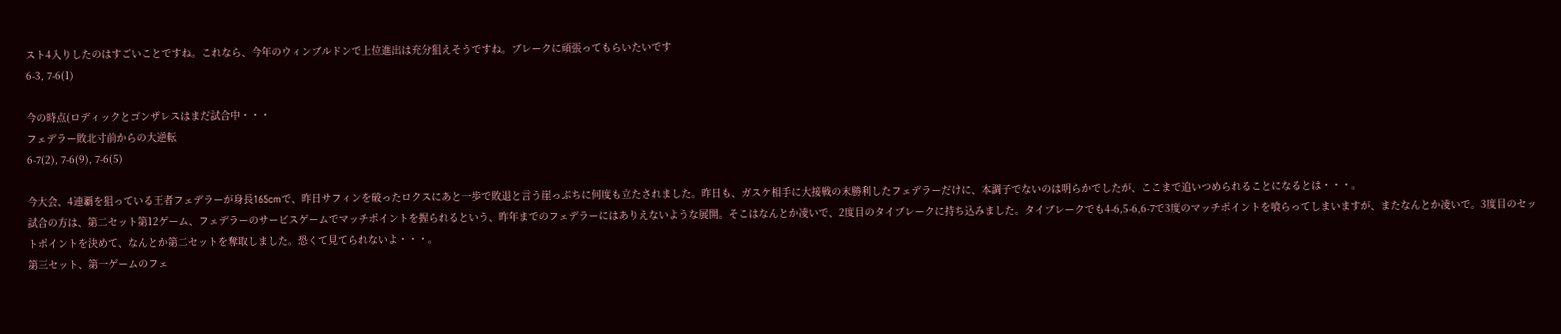スト4入りしたのはすごいことですね。これなら、今年のウィンブルドンで上位進出は充分狙えそうですね。ブレークに頑張ってもらいたいです
6-3, 7-6(1)

今の時点(ロディックとゴンザレスはまだ試合中・・・
フェデラー敗北寸前からの大逆転
6-7(2), 7-6(9), 7-6(5)

今大会、4連覇を狙っている王者フェデラーが身長165cmで、昨日サフィンを破ったロクスにあと一歩で敗退と言う崖っぷちに何度も立たされました。昨日も、ガスケ相手に大接戦の末勝利したフェデラーだけに、本調子でないのは明らかでしたが、ここまで追いつめられることになるとは・・・。
試合の方は、第二セット第12ゲーム、フェデラーのサービスゲームでマッチポイントを握られるという、昨年までのフェデラーにはありえないような展開。そこはなんとか凌いで、2度目のタイブレークに持ち込みました。タイブレークでも4-6,5-6,6-7で3度のマッチポイントを喰らってしまいますが、またなんとか凌いで。3度目のセットポイントを決めて、なんとか第二セットを奪取しました。恐くて見てられないよ・・・。
第三セット、第一ゲームのフェ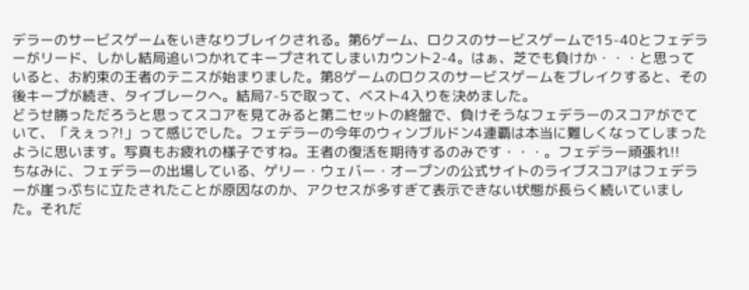デラーのサービスゲームをいきなりブレイクされる。第6ゲーム、ロクスのサービスゲームで15-40とフェデラーがリード、しかし結局追いつかれてキープされてしまいカウント2-4。はぁ、芝でも負けか・・・と思っていると、お約束の王者のテニスが始まりました。第8ゲームのロクスのサービスゲームをブレイクすると、その後キープが続き、タイブレークへ。結局7-5で取って、ベスト4入りを決めました。
どうせ勝っただろうと思ってスコアを見てみると第二セットの終盤で、負けそうなフェデラーのスコアがでていて、「えぇっ?!」って感じでした。フェデラーの今年のウィンブルドン4連覇は本当に難しくなってしまったように思います。写真もお疲れの様子ですね。王者の復活を期待するのみです・・・。フェデラー頑張れ!!
ちなみに、フェデラーの出場している、ゲリー・ウェバー・オープンの公式サイトのライブスコアはフェデラーが崖っぷちに立たされたことが原因なのか、アクセスが多すぎて表示できない状態が長らく続いていました。それだ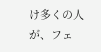け多くの人が、フェ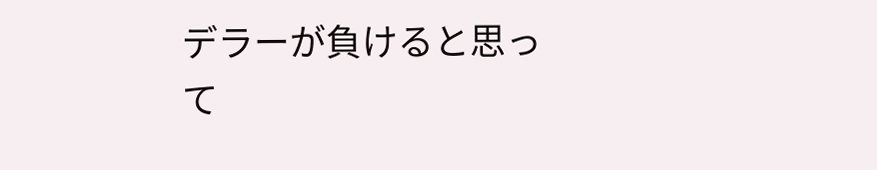デラーが負けると思って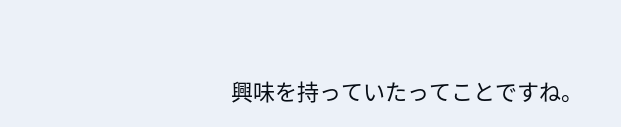興味を持っていたってことですね。